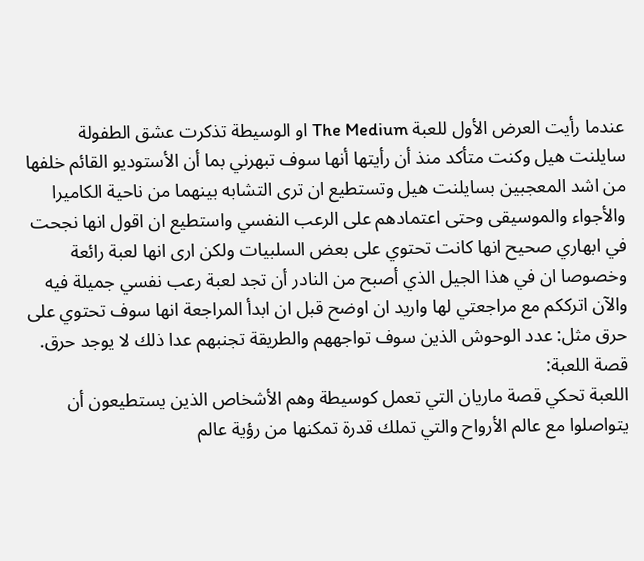عندما رأيت العرض الأول للعبة The Medium او الوسيطة تذكرت عشق الطفولة سايلنت هيل وكنت متأكد منذ أن رأيتها أنها سوف تبهرني بما أن الأستوديو القائم خلفها من اشد المعجبين بسايلنت هيل وتستطيع ان ترى التشابه بينهما من ناحية الكاميرا والأجواء والموسيقى وحتى اعتمادهم على الرعب النفسي واستطيع ان اقول انها نجحت في ابهاري صحيح انها كانت تحتوي على بعض السلبيات ولكن ارى انها لعبة رائعة وخصوصا ان في هذا الجيل الذي أصبح من النادر أن تجد لعبة رعب نفسي جميلة فيه والآن اترككم مع مراجعتي لها واريد ان اوضح قبل ان ابدأ المراجعة انها سوف تحتوي على حرق مثل: عدد الوحوش الذين سوف تواجههم والطريقة تجنبهم عدا ذلك لا يوجد حرق.
قصة اللعبة:
اللعبة تحكي قصة ماريان التي تعمل كوسيطة وهم الأشخاص الذين يستطيعون أن يتواصلوا مع عالم الأرواح والتي تملك قدرة تمكنها من رؤية عالم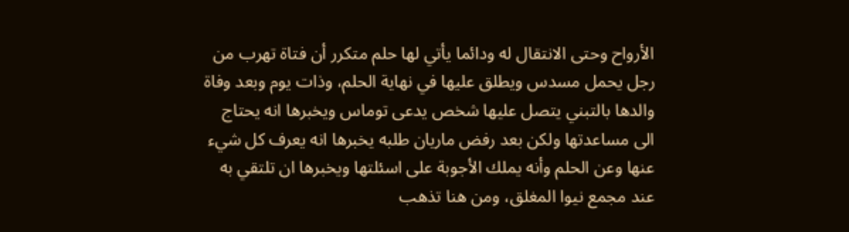الأرواح وحتى الانتقال له ودائما يأتي لها حلم متكرر أن فتاة تهرب من رجل يحمل مسدس ويطلق عليها في نهاية الحلم، وذات يوم وبعد وفاة والدها بالتبني يتصل عليها شخص يدعى توماس ويخبرها انه يحتاج الى مساعدتها ولكن بعد رفض ماريان طلبه يخبرها انه يعرف كل شيء عنها وعن الحلم وأنه يملك الأجوبة على اسئلتها ويخبرها ان تلتقي به عند مجمع نيوا المغلق، ومن هنا تذهب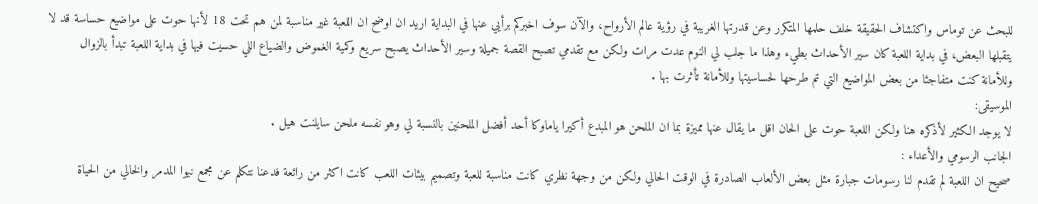للبحث عن توماس واكتشاف الحقيقة خلف حلمها المتكرر وعن قدرتها الغريبة في رؤية عالم الأرواح، والآن سوف اخبركم برأيي عنها في البداية اريد ان اوضح ان اللعبة غير مناسبة لمن هم تحت 18 لأنها حوت على مواضيع حساسة قد لا يتقبلها البعض، في بداية اللعبة كان سير الأحداث بطيء وهذا ما جلب لي النوم عدت مرات ولكن مع تقدمي تصبح القصة جميلة وسير الأحداث يصبح سريع وكمية الغموض والضياع اللي حسيت فيها في بداية اللعبة تبدأ بالزوال وللأمانة كنت متفاجئا من بعض المواضيع التي تم طرحها لحساسيتها وللأمانة تأثرت بها .
الموسيقى:
لا يوجد الكثير لأذكره هنا ولكن اللعبة حوت على الحان اقل ما يقال عنها مميزة بما ان الملحن هو المبدع أكيرا ياماوكا أحد أفضل الملحنين بالنسبة لي وهو نفسه ملحن سايلنت هيل .
الجانب الرسومي والأعداء :
صحيح ان اللعبة لم تقدم لنا رسومات جبارة مثل بعض الألعاب الصادرة في الوقت الحالي ولكن من وجهة نظري كانت مناسبة للعبة وتصميم بيئات اللعب كانت اكثر من رائعة فدعنا نتكلم عن مجمع نيوا المدمر والخالي من الحياة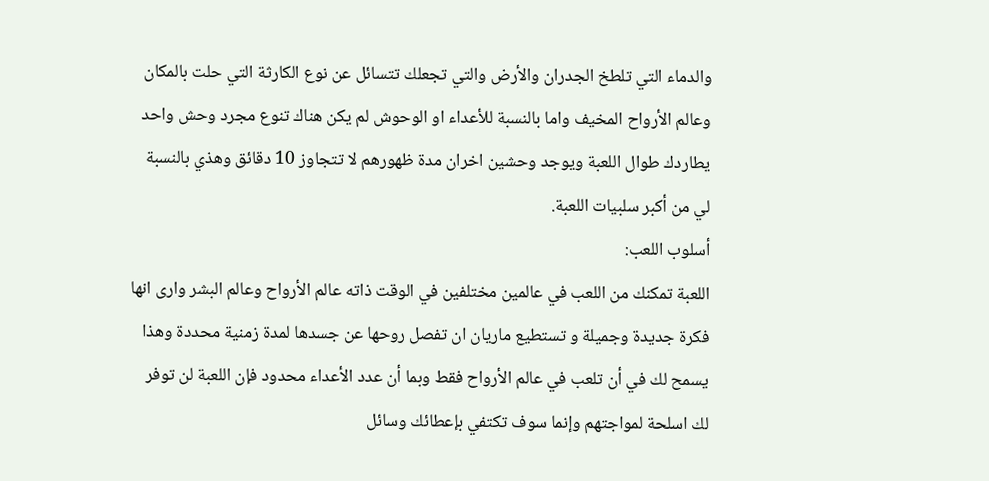والدماء التي تلطخ الجدران والأرض والتي تجعلك تتسائل عن نوع الكارثة التي حلت بالمكان وعالم الأرواح المخيف واما بالنسبة للأعداء او الوحوش لم يكن هناك تنوع مجرد وحش واحد يطاردك طوال اللعبة ويوجد وحشين اخران مدة ظهورهم لا تتجاوز 10 دقائق وهذي بالنسبة لي من أكبر سلبيات اللعبة.
أسلوب اللعب:
اللعبة تمكنك من اللعب في عالمين مختلفين في الوقت ذاته عالم الأرواح وعالم البشر وارى انها فكرة جديدة وجميلة و تستطيع ماريان ان تفصل روحها عن جسدها لمدة زمنية محددة وهذا يسمح لك في أن تلعب في عالم الأرواح فقط وبما أن عدد الأعداء محدود فإن اللعبة لن توفر لك اسلحة لمواجتهم وإنما سوف تكتفي بإعطائك وسائل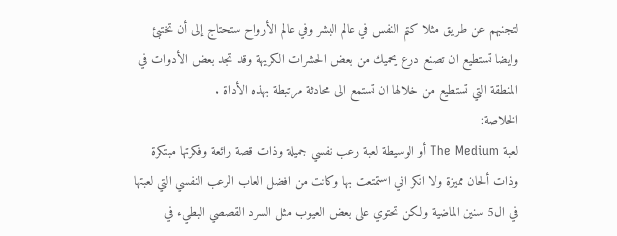لتجنبهم عن طريق مثلا كتم النفس في عالم البشر وفي عالم الأرواح ستحتاج إلى أن تختبئ وايضا تستطيع ان تصنع درع يحميك من بعض الحشرات الكريهة وقد تجد بعض الأدوات في المنطقة التي تستطيع من خلالها ان تستمع الى محادثة مرتبطة بهذه الأداة .
الخلاصة:
لعبة The Medium أو الوسيطة لعبة رعب نفسي جميلة وذات قصة رائعة وفكرتها مبتكرة وذات ألحان مميزة ولا انكر اني استمتعت بها وكانت من افضل العاب الرعب النفسي التي لعبتها في ال5 سنين الماضية ولكن تحتوي على بعض العيوب مثل السرد القصصي البطيء في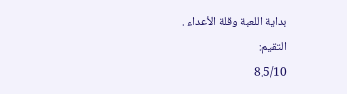بداية اللعبة وقلة الأعداء .
التقيم:
8.5/10